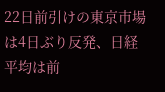22日前引けの東京市場は4日ぶり反発、日経平均は前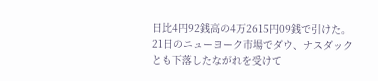日比4円92銭高の4万2615円09銭で引けた。
21日のニューヨーク市場でダウ、ナスダックとも下落したながれを受けて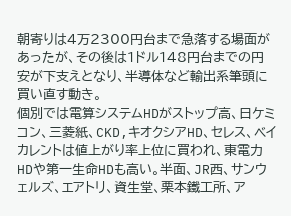朝寄りは4万2300円台まで急落する場面があったが、その後は1ドル148円台までの円安が下支えとなり、半導体など輸出系筆頭に買い直す動き。
個別では電算システムHDがストップ高、日ケミコン、三菱紙、CKD,キオクシアHD、セレス、ベイカレントは値上がり率上位に買われ、東電力HDや第一生命HDも高い。半面、JR西、サンウェルズ、エアトリ、資生堂、栗本鐵工所、ア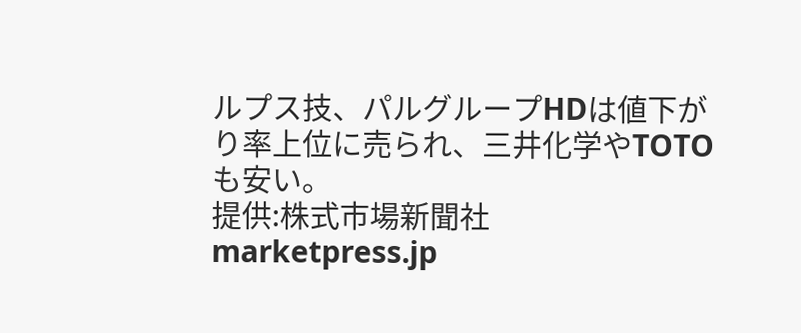ルプス技、パルグループHDは値下がり率上位に売られ、三井化学やTOTOも安い。
提供:株式市場新聞社 marketpress.jp